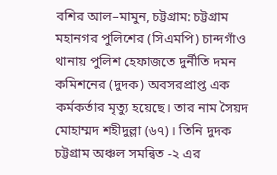বশির আল–মামুন, চট্টগ্রাম: চট্টগ্রাম মহানগর পুলিশের (সিএমপি) চান্দগাঁও থানায় পুলিশ হেফাজতে দুর্নীতি দমন কমিশনের (দুদক) অবসরপ্রাপ্ত এক কর্মকর্তার মৃত্যু হয়েছে। তার নাম সৈয়দ মোহাম্মদ শহীদুল্লা (৬৭)। তিনি দুদক চট্টগ্রাম অঞ্চল সমন্বিত -২ এর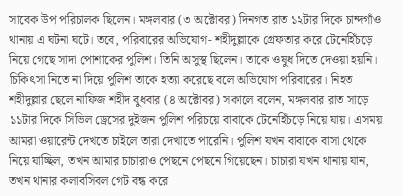সাবেক উপ পরিচালক ছিলেন। মঙ্গলবার (৩ অক্টোবর) দিনগত রাত ১২টার দিকে চান্দগাঁও থানায় এ ঘটনা ঘটে। তবে, পরিবারের অভিযোগ- শহীদুল্লাকে গ্রেফতার করে টেনেহিঁচড়ে নিয়ে গেছে সাদা পোশাকের পুলিশ। তিনি অসুস্থ ছিলেন। তাকে ওষুধ দিতে দেওয়া হয়নি। চিকিৎসা নিতে না দিয়ে পুলিশ তাকে হত্যা করেছে বলে অভিযোগ পরিবারের। নিহত শহীদুল্লার ছেলে নাফিজ শহীদ বুধবার (৪ অক্টোবর) সকালে বলেন, মঙ্গলবার রাত সাড়ে ১১টার দিকে সিভিল ড্রেসের দুইজন পুলিশ পরিচয়ে বাবাকে টেনেহিঁচড়ে নিয়ে যায়। এসময় আমরা ওয়ারেন্ট দেখতে চাইলে তারা দেখাতে পারেনি। পুলিশ যখন বাবাকে বাসা থেকে নিয়ে যাচ্ছিল, তখন আমার চাচারাও পেছনে পেছনে গিয়েছেন। চাচারা যখন থানায় যান, তখন থানার কলাবসিবল গেট বন্ধ করে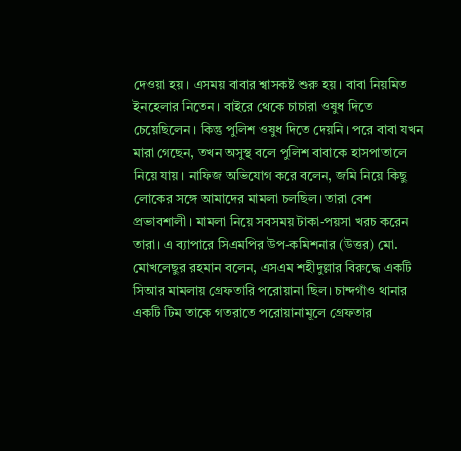দেওয়া হয়। এসময় বাবার শ্বাসকষ্ট শুরু হয়। বাবা নিয়মিত ইনহেলার নিতেন। বাইরে থেকে চাচারা ওষুধ দিতে চেয়েছিলেন। কিন্তু পুলিশ ওষুধ দিতে দেয়নি। পরে বাবা যখন মারা গেছেন, তখন অসুস্থ বলে পুলিশ বাবাকে হাসপাতালে নিয়ে যায়। নাফিজ অভিযোগ করে বলেন, জমি নিয়ে কিছু লোকের সঙ্গে আমাদের মামলা চলছিল। তারা বেশ প্রভাবশালী। মামলা নিয়ে সবসময় টাকা-পয়সা খরচ করেন তারা। এ ব্যাপারে সিএমপির উপ-কমিশনার (উত্তর) মো. মোখলেছুর রহমান বলেন, এসএম শহীদুল্লার বিরুদ্ধে একটি সিআর মামলায় গ্রেফতারি পরোয়ানা ছিল। চান্দগাঁও থানার একটি টিম তাকে গতরাতে পরোয়ানামূলে গ্রেফতার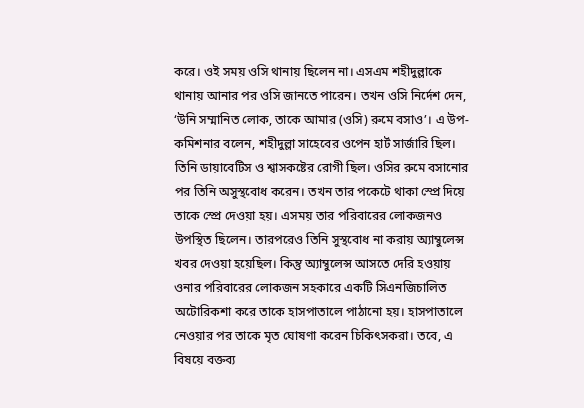করে। ওই সময় ওসি থানায় ছিলেন না। এসএম শহীদুল্লাকে থানায় আনার পর ওসি জানতে পারেন। তখন ওসি নির্দেশ দেন, ‘উনি সম্মানিত লোক, তাকে আমার (ওসি) রুমে বসাও’। এ উপ-কমিশনার বলেন, শহীদুল্লা সাহেবের ওপেন হার্ট সার্জারি ছিল। তিনি ডায়াবেটিস ও শ্বাসকষ্টের রোগী ছিল। ওসির রুমে বসানোর পর তিনি অসুস্থবোধ করেন। তখন তার পকেটে থাকা স্প্রে দিয়ে তাকে স্প্রে দেওয়া হয়। এসময় তার পরিবারের লোকজনও উপস্থিত ছিলেন। তারপরেও তিনি সুস্থবোধ না করায় অ্যাম্বুলেন্স খবর দেওয়া হয়েছিল। কিন্তু অ্যাম্বুলেন্স আসতে দেরি হওয়ায় ওনার পরিবারের লোকজন সহকারে একটি সিএনজিচালিত অটোরিকশা করে তাকে হাসপাতালে পাঠানো হয়। হাসপাতালে নেওয়ার পর তাকে মৃত ঘোষণা করেন চিকিৎসকরা। তবে, এ বিষয়ে বক্তব্য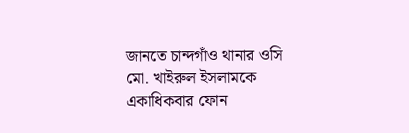জানতে চান্দগাঁও থানার ওসি মো. খাইরুল ইসলামকে একাধিকবার ফোন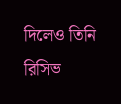দিলেও তিনি রিসিভ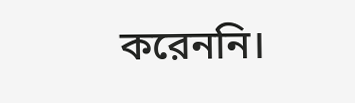করেননি।